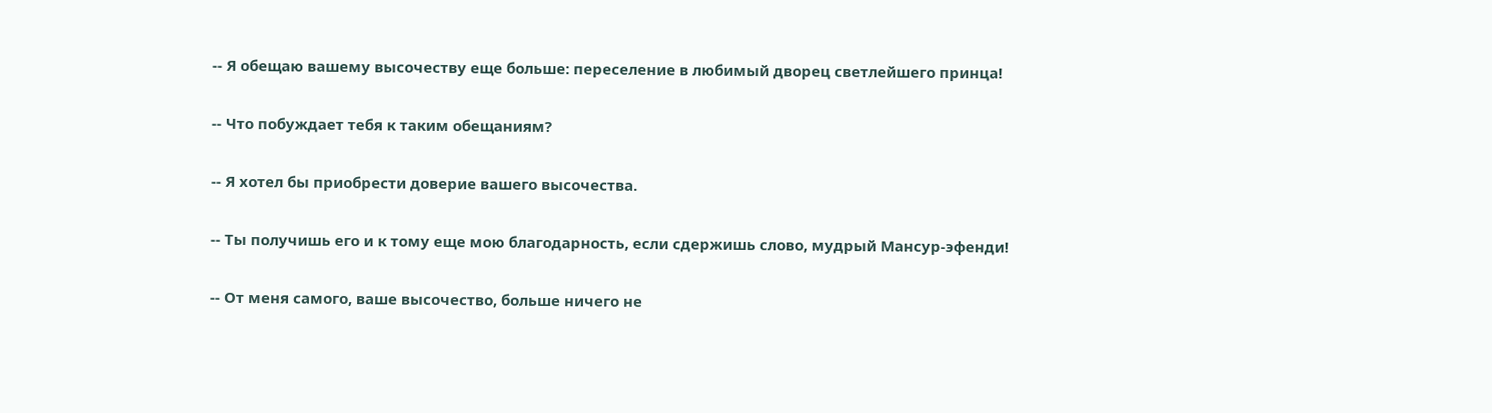-- Я обещаю вашему высочеству еще больше: переселение в любимый дворец светлейшего принца!

-- Что побуждает тебя к таким обещаниям?

-- Я хотел бы приобрести доверие вашего высочества.

-- Ты получишь его и к тому еще мою благодарность, если сдержишь слово, мудрый Мансур-эфенди!

-- От меня самого, ваше высочество, больше ничего не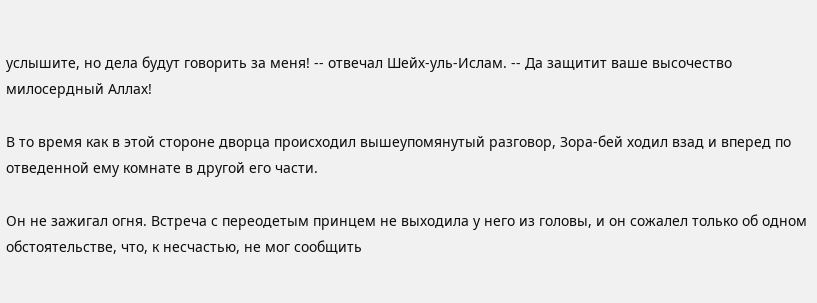услышите, но дела будут говорить за меня! -- отвечал Шейх-уль-Ислам. -- Да защитит ваше высочество милосердный Аллах!

В то время как в этой стороне дворца происходил вышеупомянутый разговор, Зора-бей ходил взад и вперед по отведенной ему комнате в другой его части.

Он не зажигал огня. Встреча с переодетым принцем не выходила у него из головы, и он сожалел только об одном обстоятельстве, что, к несчастью, не мог сообщить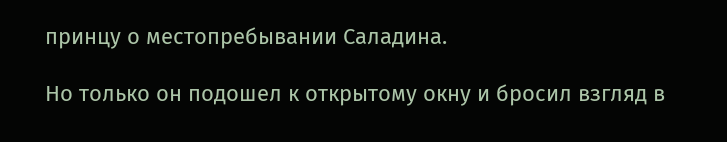принцу о местопребывании Саладина.

Но только он подошел к открытому окну и бросил взгляд в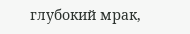глубокий мрак,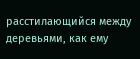расстилающийся между деревьями, как ему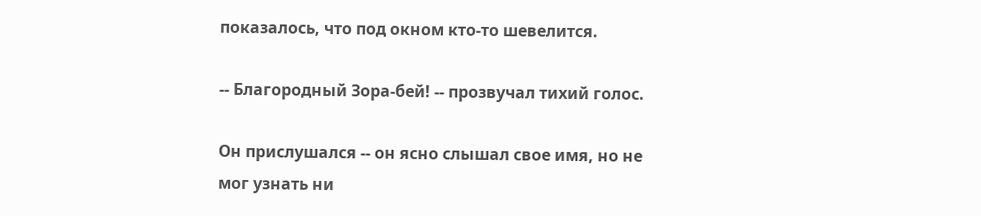показалось, что под окном кто-то шевелится.

-- Благородный Зора-бей! -- прозвучал тихий голос.

Он прислушался -- он ясно слышал свое имя, но не мог узнать ни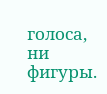голоса, ни фигуры.